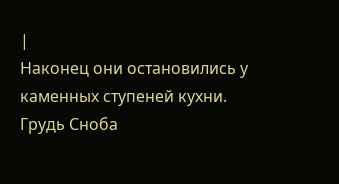|
Наконец они остановились у каменных ступеней кухни. Грудь Сноба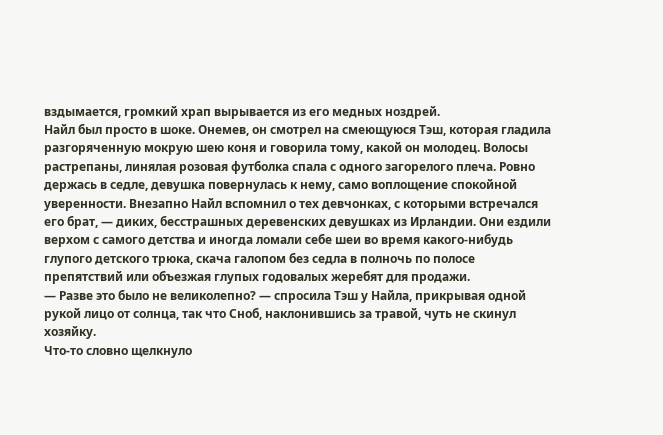вздымается, громкий храп вырывается из его медных ноздрей.
Найл был просто в шоке. Онемев, он смотрел на смеющуюся Тэш, которая гладила разгоряченную мокрую шею коня и говорила тому, какой он молодец. Волосы растрепаны, линялая розовая футболка спала с одного загорелого плеча. Ровно держась в седле, девушка повернулась к нему, само воплощение спокойной уверенности. Внезапно Найл вспомнил о тех девчонках, с которыми встречался его брат, — диких, бесстрашных деревенских девушках из Ирландии. Они ездили верхом с самого детства и иногда ломали себе шеи во время какого-нибудь глупого детского трюка, скача галопом без седла в полночь по полосе препятствий или объезжая глупых годовалых жеребят для продажи.
— Разве это было не великолепно? — спросила Тэш у Найла, прикрывая одной рукой лицо от солнца, так что Сноб, наклонившись за травой, чуть не скинул хозяйку.
Что-то словно щелкнуло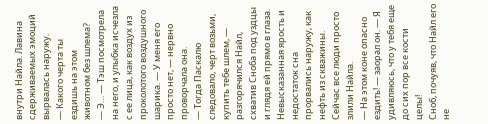внутри Найла. Лавина сдерживаемых эмоций вырвалась наружу.
— Какого черта ты ездишь на этом животном без шлема?
— Э… — Тэш посмотрела на него, и улыбка исчезла с ее лица, как воздух из проколотого воздушного шарика. — У меня его просто нет, — нервно проворчала она.
— Тогда Паскалю следовало, черт возьми, купить тебе шлем, — разгорячился Найл, схватив Сноба под уздцы и глядя ей прямо в глаза.
Невысказанная ярость и недостаток сна прорвались наружу, как нефть из скважины. Сейчас все люди просто злили Найла.
— На этом коне опасно ездить! — заорал он. — Я удивляюсь, что у тебя еще до сих пор все кости целы!
Сноб, почуяв, что Найл его не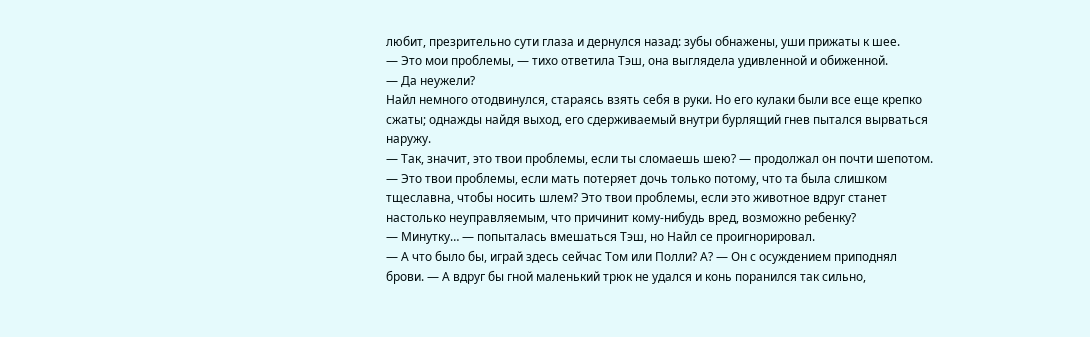любит, презрительно сути глаза и дернулся назад: зубы обнажены, уши прижаты к шее.
— Это мои проблемы, — тихо ответила Тэш, она выглядела удивленной и обиженной.
— Да неужели?
Найл немного отодвинулся, стараясь взять себя в руки. Но его кулаки были все еще крепко сжаты; однажды найдя выход, его сдерживаемый внутри бурлящий гнев пытался вырваться наружу.
— Так, значит, это твои проблемы, если ты сломаешь шею? — продолжал он почти шепотом. — Это твои проблемы, если мать потеряет дочь только потому, что та была слишком тщеславна, чтобы носить шлем? Это твои проблемы, если это животное вдруг станет настолько неуправляемым, что причинит кому-нибудь вред, возможно ребенку?
— Минутку… — попыталась вмешаться Тэш, но Найл се проигнорировал.
— А что было бы, играй здесь сейчас Том или Полли? А? — Он с осуждением приподнял брови. — А вдруг бы гной маленький трюк не удался и конь поранился так сильно,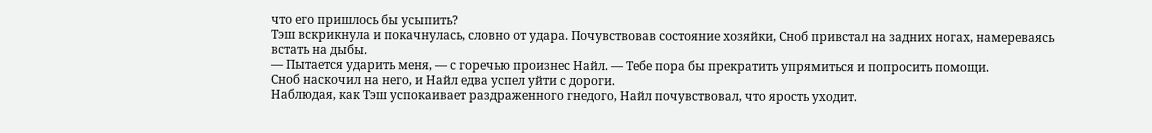что его пришлось бы усыпить?
Тэш вскрикнула и покачнулась, словно от удара. Почувствовав состояние хозяйки, Сноб привстал на задних ногах, намереваясь встать на дыбы.
— Пытается ударить меня, — с горечью произнес Найл. — Тебе пора бы прекратить упрямиться и попросить помощи.
Сноб наскочил на него, и Найл едва успел уйти с дороги.
Наблюдая, как Тэш успокаивает раздраженного гнедого, Найл почувствовал, что ярость уходит.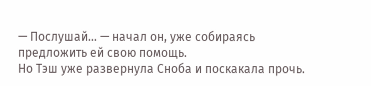— Послушай… — начал он, уже собираясь предложить ей свою помощь.
Но Тэш уже развернула Сноба и поскакала прочь.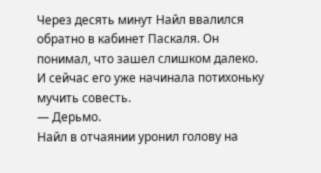Через десять минут Найл ввалился обратно в кабинет Паскаля. Он понимал, что зашел слишком далеко. И сейчас его уже начинала потихоньку мучить совесть.
— Дерьмо.
Найл в отчаянии уронил голову на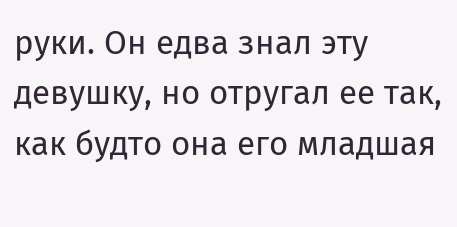руки. Он едва знал эту девушку, но отругал ее так, как будто она его младшая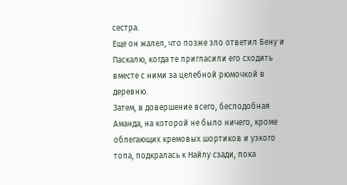сестра.
Еще он жалел, что позже зло ответил Бену и Паскалю, когда те пригласили его сходить вместе с ними за целебной рюмочкой в деревню.
Затем, в довершение всего, бесподобная Аманда, на которой не было ничего, кроме облегающих кремовых шортиков и узкого топа, подкралась к Найлу сзади, пока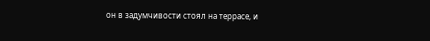он в задумчивости стоял на террасе, и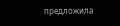предложила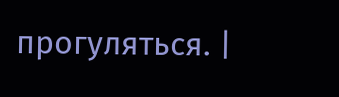прогуляться. |